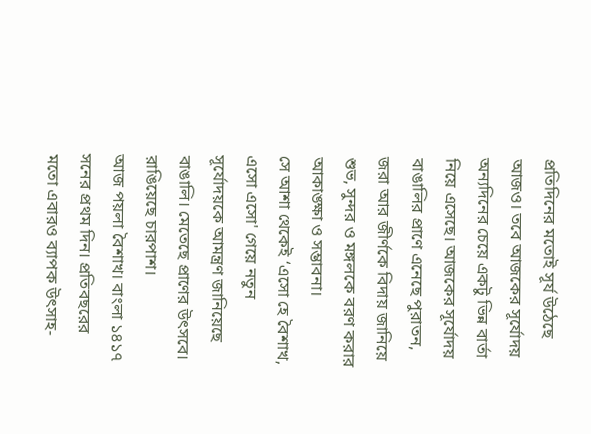প্রতিদিনের মতোই সূর্য উঠেছে আজও। তবে আজকের সূর্যোদয় অন্যদিনের চেয়ে একটু ভিন্ন বার্তা নিয়ে এসেছে। আজকের সূর্যোদয় বাঙালির প্রাণে এনেছে পুরাতন, জরা আর জীর্ণকে বিদায় জানিয়ে শুভ, সুন্দর ও মঙ্গলকে বরণ করার আকাঙ্ক্ষা ও সম্ভাবনা।
সে আশা থেকেই ‘এসো হে বৈশাখ, এসো এসো' গেয়ে নতুন সূর্যোদয়কে আমন্ত্রণ জানিয়েছে বাঙালি। মেতেছে প্রাণের উৎসবে। রাঙিয়েছে চারপাশ।
আজ পয়লা বৈশাখ। বাংলা ১৪১৭ সনের প্রথম দিন। প্রতিবছরের মতো এবারও ব্যাপক উৎসাহ-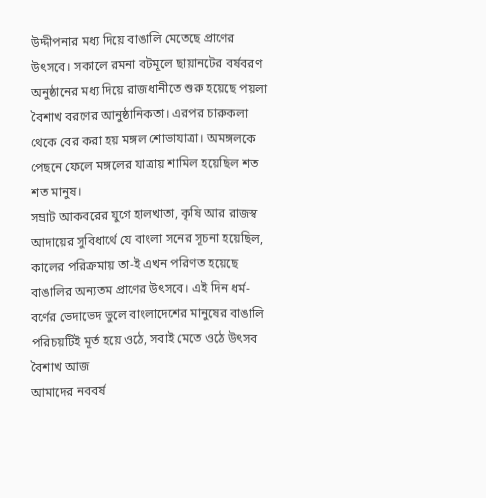উদ্দীপনার মধ্য দিয়ে বাঙালি মেতেছে প্রাণের উৎসবে। সকালে রমনা বটমূলে ছায়ানটের বর্ষবরণ অনুষ্ঠানের মধ্য দিয়ে রাজধানীতে শুরু হয়েছে পয়লা বৈশাখ বরণের আনুষ্ঠানিকতা। এরপর চারুকলা থেকে বের করা হয় মঙ্গল শোভাযাত্রা। অমঙ্গলকে পেছনে ফেলে মঙ্গলের যাত্রায় শামিল হয়েছিল শত শত মানুষ।
সম্রাট আকবরের যুগে হালখাতা, কৃষি আর রাজস্ব আদায়ের সুবিধার্থে যে বাংলা সনের সূচনা হয়েছিল, কালের পরিক্রমায় তা-ই এখন পরিণত হয়েছে বাঙালির অন্যতম প্রাণের উৎসবে। এই দিন ধর্ম-বর্ণের ভেদাভেদ ভুলে বাংলাদেশের মানুষের বাঙালি পরিচয়টিই মূর্ত হয়ে ওঠে, সবাই মেতে ওঠে উৎসব
বৈশাখ আজ
আমাদের নববর্ষ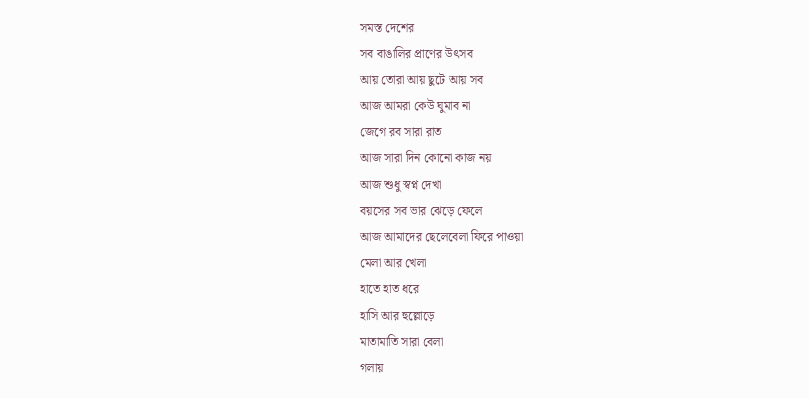সমস্ত দেশের
সব বাঙালির প্রাণের উৎসব
আয় তোরা আয় ছুটে আয় সব
আজ আমরা কেউ ঘুমাব না
জেগে রব সারা রাত
আজ সারা দিন কোনো কাজ নয়
আজ শুধু স্বপ্ন দেখা
বয়সের সব ভার ঝেড়ে ফেলে
আজ আমাদের ছেলেবেলা ফিরে পাওয়া
মেলা আর খেলা
হাতে হাত ধরে
হাসি আর হুল্লোড়ে
মাতামাতি সারা বেলা
গলায়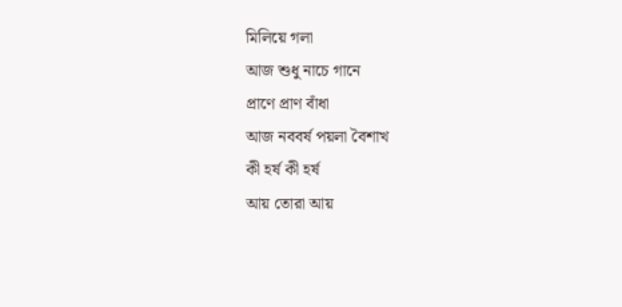মিলিয়ে গলা
আজ শুধু নাচে গানে
প্রাণে প্রাণ বাঁধা
আজ নববর্ষ পয়লা বৈশাখ
কী হর্ষ কী হর্ষ
আয় তোরা আয়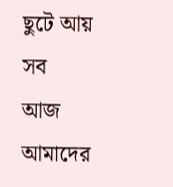ছুটে আয় সব
আজ আমাদের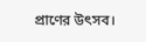প্রাণের উৎসব।